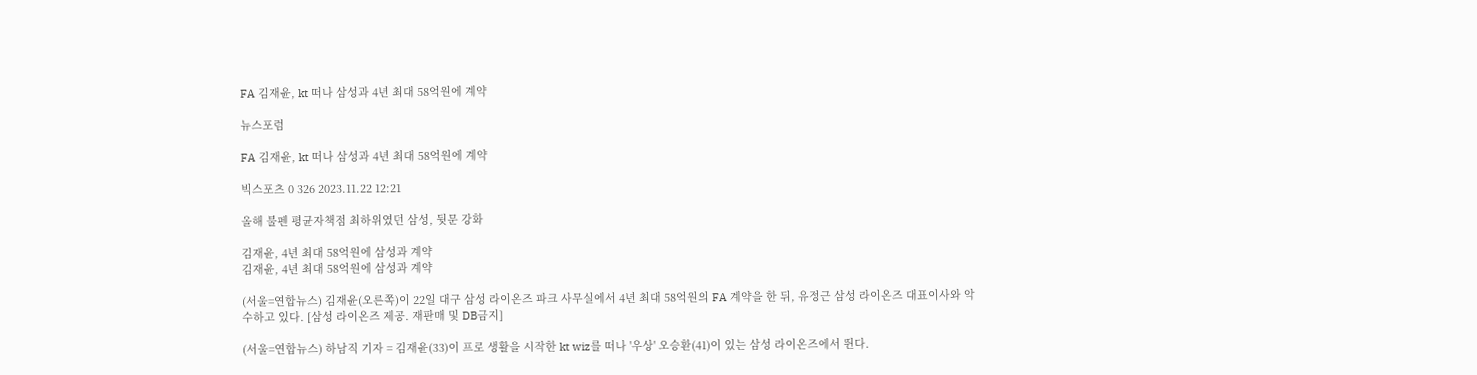FA 김재윤, kt 떠나 삼성과 4년 최대 58억원에 계약

뉴스포럼

FA 김재윤, kt 떠나 삼성과 4년 최대 58억원에 계약

빅스포츠 0 326 2023.11.22 12:21

올해 불펜 평균자책점 최하위였던 삼성, 뒷문 강화

김재윤, 4년 최대 58억원에 삼성과 계약
김재윤, 4년 최대 58억원에 삼성과 계약

(서울=연합뉴스) 김재윤(오른쪽)이 22일 대구 삼성 라이온즈 파크 사무실에서 4년 최대 58억원의 FA 계약을 한 뒤, 유정근 삼성 라이온즈 대표이사와 악수하고 있다. [삼성 라이온즈 제공. 재판매 및 DB금지]

(서울=연합뉴스) 하남직 기자 = 김재윤(33)이 프로 생활을 시작한 kt wiz를 떠나 '우상' 오승환(41)이 있는 삼성 라이온즈에서 뛴다.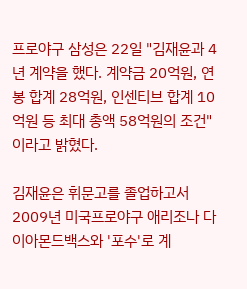프로야구 삼성은 22일 "김재윤과 4년 계약을 했다. 계약금 20억원, 연봉 합계 28억원, 인센티브 합계 10억원 등 최대 총액 58억원의 조건"이라고 밝혔다.

김재윤은 휘문고를 졸업하고서 2009년 미국프로야구 애리조나 다이아몬드백스와 '포수'로 계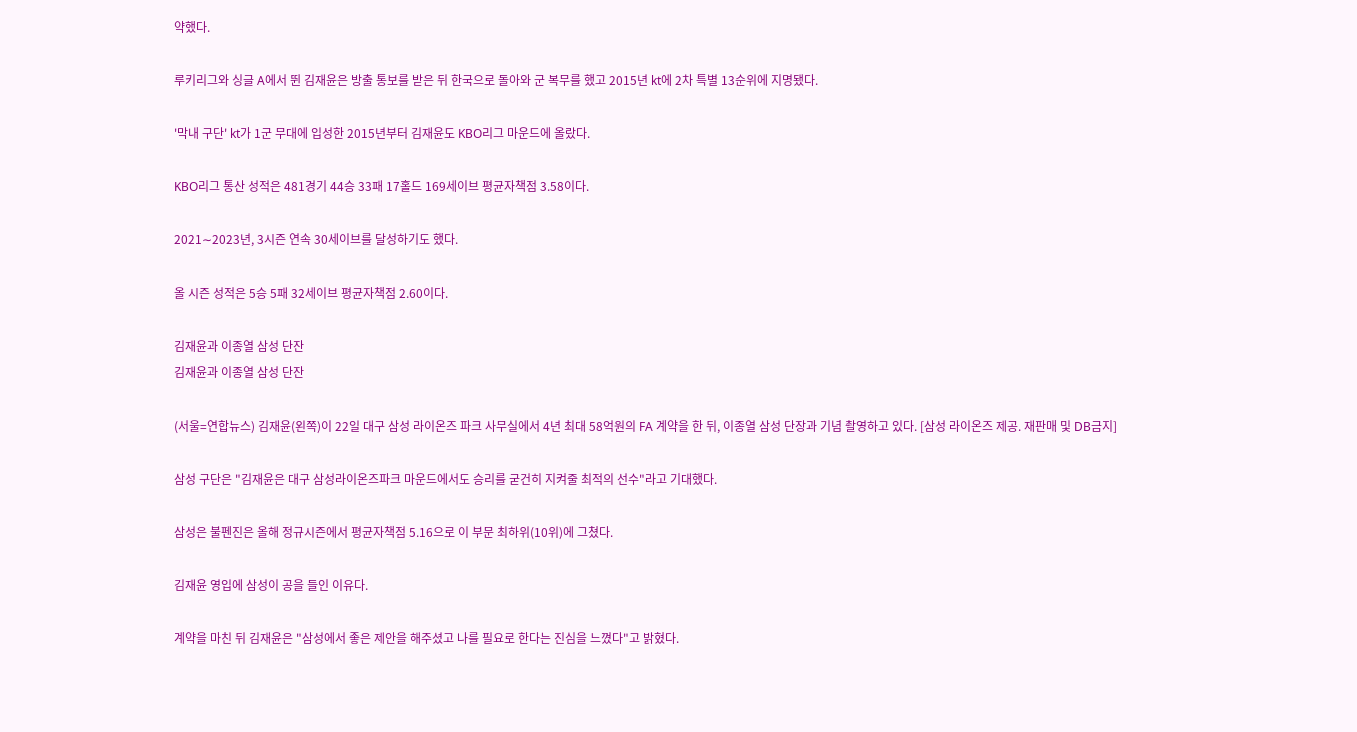약했다.

루키리그와 싱글 A에서 뛴 김재윤은 방출 통보를 받은 뒤 한국으로 돌아와 군 복무를 했고 2015년 kt에 2차 특별 13순위에 지명됐다.

'막내 구단' kt가 1군 무대에 입성한 2015년부터 김재윤도 KBO리그 마운드에 올랐다.

KBO리그 통산 성적은 481경기 44승 33패 17홀드 169세이브 평균자책점 3.58이다.

2021∼2023년, 3시즌 연속 30세이브를 달성하기도 했다.

올 시즌 성적은 5승 5패 32세이브 평균자책점 2.60이다.

김재윤과 이종열 삼성 단잔
김재윤과 이종열 삼성 단잔

(서울=연합뉴스) 김재윤(왼쪽)이 22일 대구 삼성 라이온즈 파크 사무실에서 4년 최대 58억원의 FA 계약을 한 뒤, 이종열 삼성 단장과 기념 촬영하고 있다. [삼성 라이온즈 제공. 재판매 및 DB금지]

삼성 구단은 "김재윤은 대구 삼성라이온즈파크 마운드에서도 승리를 굳건히 지켜줄 최적의 선수"라고 기대했다.

삼성은 불펜진은 올해 정규시즌에서 평균자책점 5.16으로 이 부문 최하위(10위)에 그쳤다.

김재윤 영입에 삼성이 공을 들인 이유다.

계약을 마친 뒤 김재윤은 "삼성에서 좋은 제안을 해주셨고 나를 필요로 한다는 진심을 느꼈다"고 밝혔다.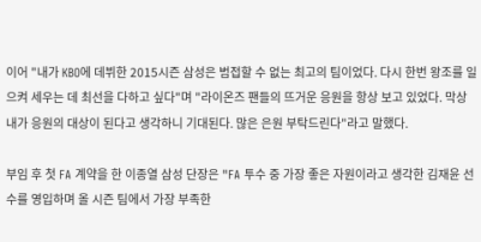이어 "내가 KBO에 데뷔한 2015시즌 삼성은 범접할 수 없는 최고의 팀이었다. 다시 한번 왕조를 일으켜 세우는 데 최선을 다하고 싶다"며 "라이온즈 팬들의 뜨거운 응원을 항상 보고 있었다. 막상 내가 응원의 대상이 된다고 생각하니 기대된다. 많은 은원 부탁드린다"라고 말했다.

부임 후 첫 FA 계약을 한 이종열 삼성 단장은 "FA 투수 중 가장 좋은 자원이라고 생각한 김재윤 선수를 영입하며 올 시즌 팀에서 가장 부족한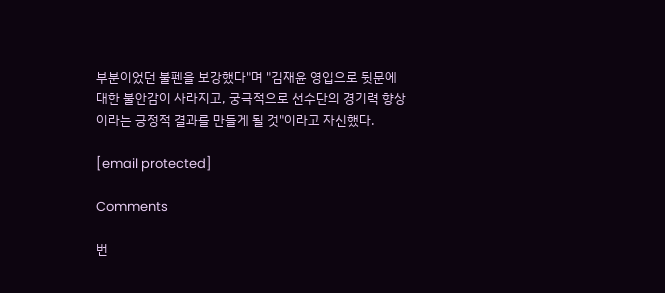부분이었던 불펜을 보강했다"며 "김재윤 영입으로 뒷문에 대한 불안감이 사라지고, 궁극적으로 선수단의 경기력 향상이라는 긍정적 결과를 만들게 될 것"이라고 자신했다.

[email protected]

Comments

번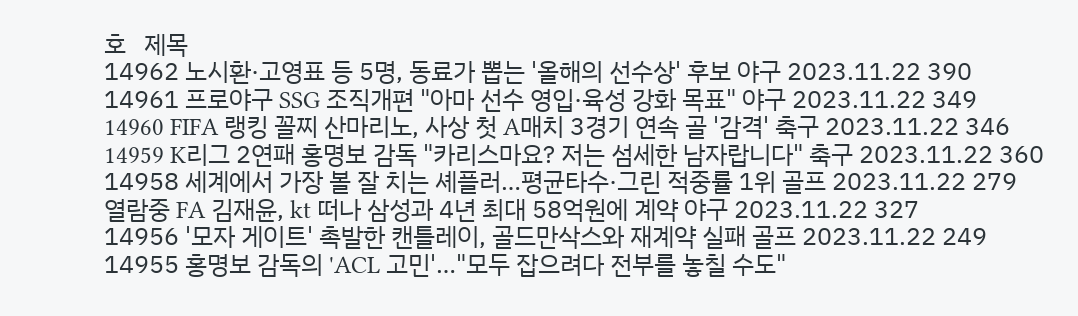호   제목
14962 노시환·고영표 등 5명, 동료가 뽑는 '올해의 선수상' 후보 야구 2023.11.22 390
14961 프로야구 SSG 조직개편 "아마 선수 영입·육성 강화 목표" 야구 2023.11.22 349
14960 FIFA 랭킹 꼴찌 산마리노, 사상 첫 A매치 3경기 연속 골 '감격' 축구 2023.11.22 346
14959 K리그 2연패 홍명보 감독 "카리스마요? 저는 섬세한 남자랍니다" 축구 2023.11.22 360
14958 세계에서 가장 볼 잘 치는 셰플러…평균타수·그린 적중률 1위 골프 2023.11.22 279
열람중 FA 김재윤, kt 떠나 삼성과 4년 최대 58억원에 계약 야구 2023.11.22 327
14956 '모자 게이트' 촉발한 캔틀레이, 골드만삭스와 재계약 실패 골프 2023.11.22 249
14955 홍명보 감독의 'ACL 고민'…"모두 잡으려다 전부를 놓칠 수도"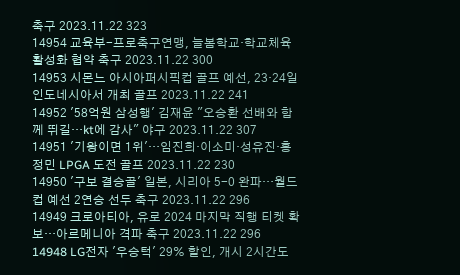축구 2023.11.22 323
14954 교육부-프로축구연맹, 늘봄학교·학교체육 활성화 협약 축구 2023.11.22 300
14953 시몬느 아시아퍼시픽컵 골프 예선, 23·24일 인도네시아서 개최 골프 2023.11.22 241
14952 '58억원 삼성행' 김재윤 "오승환 선배와 함께 뛰길…kt에 감사" 야구 2023.11.22 307
14951 '기왕이면 1위'…임진희·이소미·성유진·홍정민 LPGA 도전 골프 2023.11.22 230
14950 '구보 결승골' 일본, 시리아 5-0 완파…월드컵 예선 2연승 선두 축구 2023.11.22 296
14949 크로아티아, 유로 2024 마지막 직행 티켓 확보…아르메니아 격파 축구 2023.11.22 296
14948 LG전자 '우승턱' 29% 할인, 개시 2시간도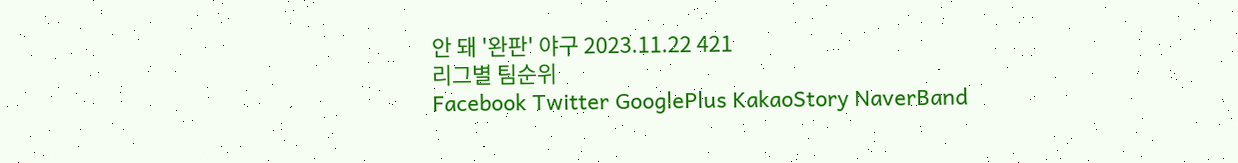안 돼 '완판' 야구 2023.11.22 421
리그별 팀순위
Facebook Twitter GooglePlus KakaoStory NaverBand